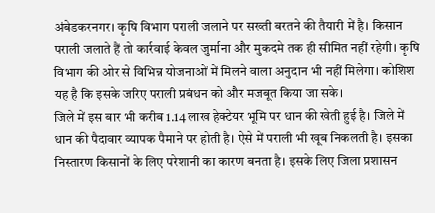अंबेडकरनगर। कृषि विभाग पराली जलाने पर सख्ती बरतने की तैयारी में है। किसान पराली जलाते हैं तो कार्रवाई केवल जुर्माना और मुकदमे तक ही सीमित नहीं रहेगी। कृषि विभाग की ओर से विभिन्न योजनाओं में मिलने वाला अनुदान भी नहीं मिलेगा। कोशिश यह है कि इसके जरिए पराली प्रबंधन को और मजबूत किया जा सके।
जिले में इस बार भी करीब 1.14 लाख हेक्टेयर भूमि पर धान की खेती हुई है। जिले में धान की पैदावार व्यापक पैमाने पर होती है। ऐसे में पराली भी खूब निकलती है। इसका निस्तारण किसानों के लिए परेशानी का कारण बनता है। इसके लिए जिला प्रशासन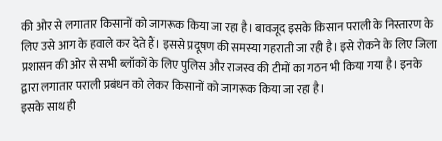की ओर से लगातार किसानों को जागरूक किया जा रहा है। बावजूद इसके किसान पराली के निस्तारण के लिए उसे आग के हवाले कर देते हैं। इससे प्रदूषण की समस्या गहराती जा रही है। इसे रोकने के लिए जिला प्रशासन की ओर से सभी ब्लॉकों के लिए पुलिस और राजस्व की टीमों का गठन भी किया गया है। इनके द्वारा लगातार पराली प्रबंधन को लेकर किसानों को जागरूक किया जा रहा है।
इसके साथ ही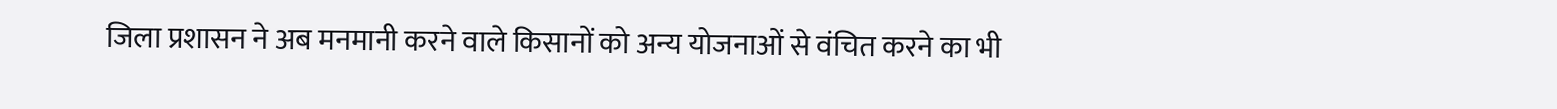जिला प्रशासन ने अब मनमानी करने वाले किसानों को अन्य योजनाओं से वंचित करने का भी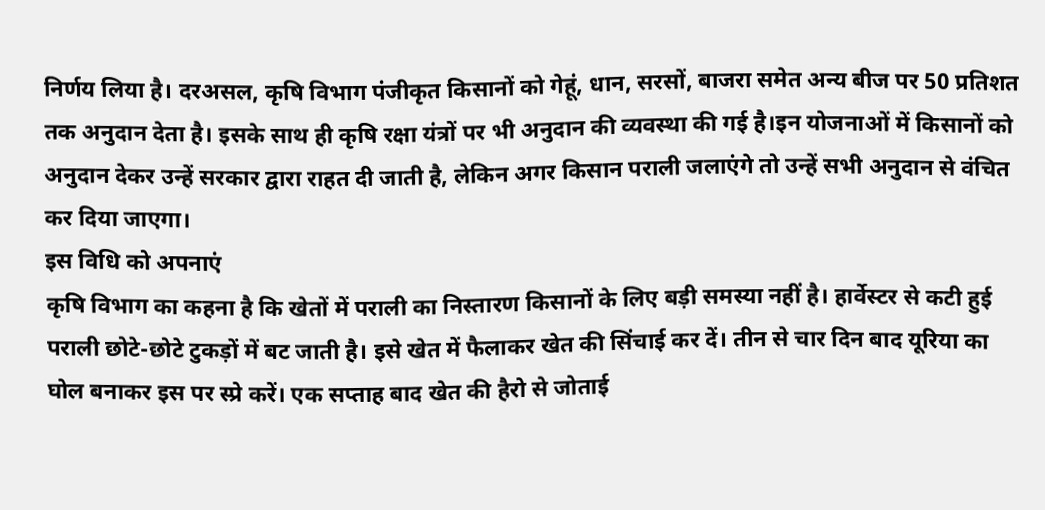निर्णय लिया है। दरअसल, कृषि विभाग पंजीकृत किसानों को गेहूं, धान, सरसों, बाजरा समेत अन्य बीज पर 50 प्रतिशत तक अनुदान देता है। इसके साथ ही कृषि रक्षा यंत्रों पर भी अनुदान की व्यवस्था की गई है।इन योजनाओं में किसानों को अनुदान देकर उन्हें सरकार द्वारा राहत दी जाती है, लेकिन अगर किसान पराली जलाएंगे तो उन्हें सभी अनुदान से वंचित कर दिया जाएगा।
इस विधि को अपनाएं
कृषि विभाग का कहना है कि खेतों में पराली का निस्तारण किसानों के लिए बड़ी समस्या नहीं है। हार्वेस्टर से कटी हुई पराली छोटे-छोटे टुकड़ों में बट जाती है। इसे खेत में फैलाकर खेत की सिंचाई कर दें। तीन से चार दिन बाद यूरिया का घोल बनाकर इस पर स्प्रे करें। एक सप्ताह बाद खेत की हैरो से जोताई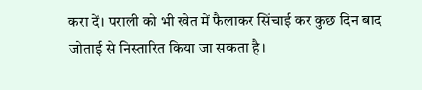करा दें। पराली को भी खेत में फैलाकर सिंचाई कर कुछ दिन बाद जोताई से निस्तारित किया जा सकता है।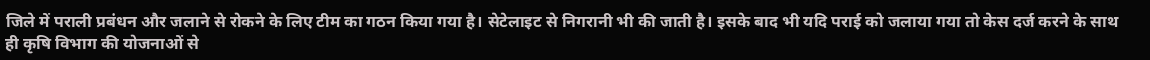जिले में पराली प्रबंधन और जलाने से रोकने के लिए टीम का गठन किया गया है। सेटेलाइट से निगरानी भी की जाती है। इसके बाद भी यदि पराई को जलाया गया तो केस दर्ज करने के साथ ही कृषि विभाग की योजनाओं से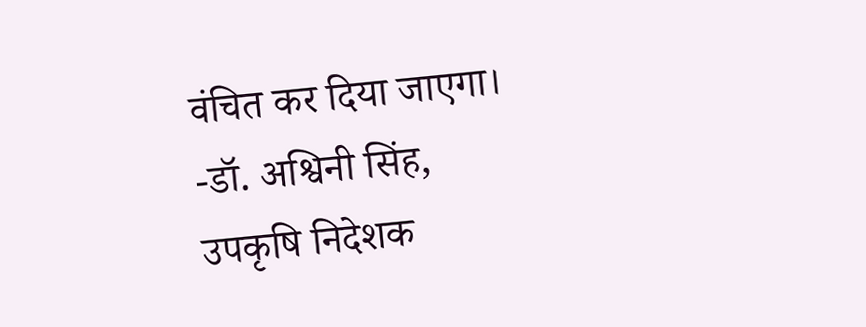वंचित कर दिया जाएगा। -डॉ. अश्विनी सिंह, उपकृषि निदेशक